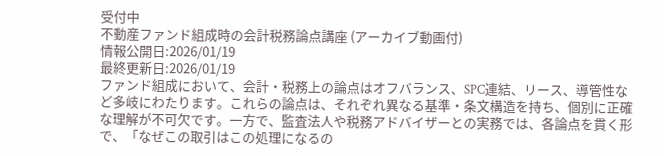受付中
不動産ファンド組成時の会計税務論点講座 (アーカイブ動画付)
情報公開日:2026/01/19
最終更新日:2026/01/19
ファンド組成において、会計・税務上の論点はオフバランス、SPC連結、リース、導管性など多岐にわたります。これらの論点は、それぞれ異なる基準・条文構造を持ち、個別に正確な理解が不可欠です。一方で、監査法人や税務アドバイザーとの実務では、各論点を貫く形で、「なぜこの取引はこの処理になるの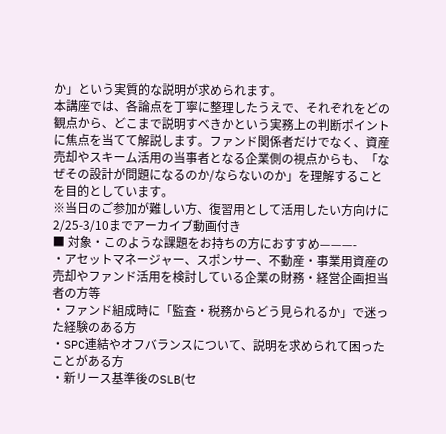か」という実質的な説明が求められます。
本講座では、各論点を丁寧に整理したうえで、それぞれをどの観点から、どこまで説明すべきかという実務上の判断ポイントに焦点を当てて解説します。ファンド関係者だけでなく、資産売却やスキーム活用の当事者となる企業側の視点からも、「なぜその設計が問題になるのか/ならないのか」を理解することを目的としています。
※当日のご参加が難しい方、復習用として活用したい方向けに2/25-3/10までアーカイブ動画付き
■ 対象・このような課題をお持ちの方におすすめ———-
・アセットマネージャー、スポンサー、不動産・事業用資産の売却やファンド活用を検討している企業の財務・経営企画担当者の方等
・ファンド組成時に「監査・税務からどう見られるか」で迷った経験のある方
・SPC連結やオフバランスについて、説明を求められて困ったことがある方
・新リース基準後のSLB(セ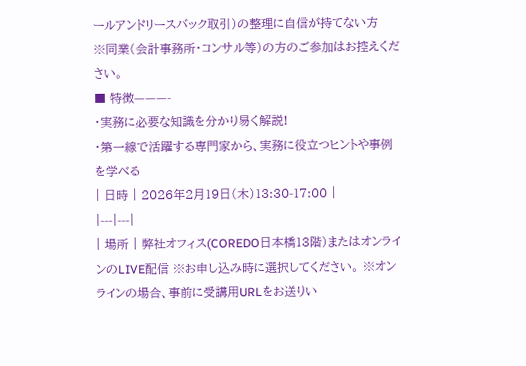ールアンドリースバック取引)の整理に自信が持てない方
※同業(会計事務所・コンサル等)の方のご参加はお控えください。
■ 特徴———-
・実務に必要な知識を分かり易く解説!
・第一線で活躍する専門家から、実務に役立つヒントや事例を学べる
| 日時 | 2026年2月19日(木)13:30-17:00 |
|---|---|
| 場所 | 弊社オフィス(COREDO日本橋13階)またはオンラインのLIVE配信 ※お申し込み時に選択してください。 ※オンラインの場合、事前に受講用URLをお送りい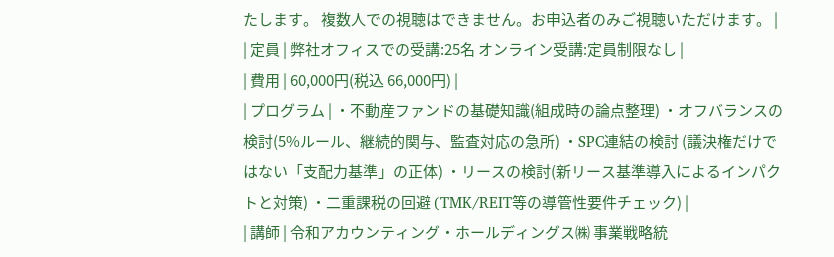たします。 複数人での視聴はできません。お申込者のみご視聴いただけます。 |
| 定員 | 弊社オフィスでの受講:25名 オンライン受講:定員制限なし |
| 費用 | 60,000円(税込 66,000円) |
| プログラム | ・不動産ファンドの基礎知識(組成時の論点整理) ・オフバランスの検討(5%ルール、継続的関与、監査対応の急所) ・SPC連結の検討 (議決権だけではない「支配力基準」の正体) ・リースの検討(新リース基準導入によるインパクトと対策) ・二重課税の回避 (TMK/REIT等の導管性要件チェック) |
| 講師 | 令和アカウンティング・ホールディングス㈱ 事業戦略統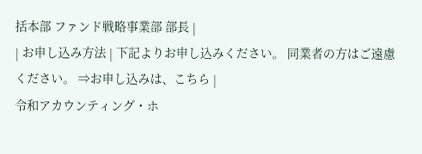括本部 ファンド戦略事業部 部長 |
| お申し込み方法 | 下記よりお申し込みください。 同業者の方はご遠慮ください。 ⇒お申し込みは、こちら |
令和アカウンティング・ホ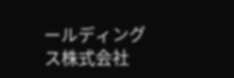ールディングス株式会社